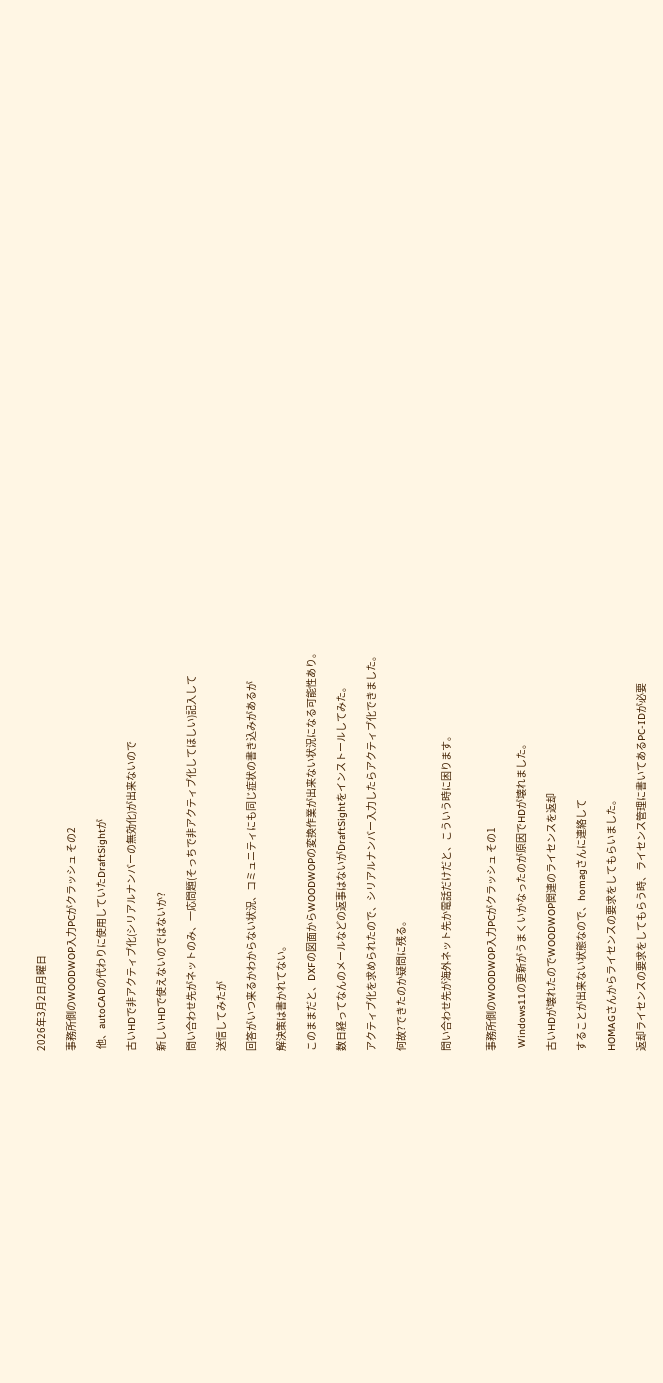2026年3月2日月曜日

事務所側のWOODWOP入力PCがクラッシュ その2

 他、autoCADの代わりに使用していたDraftSightが

古いHDで非アクティブ化(シリアルナンバーの無効化)が出来ないので

新しいHDで使えないのではないか?

問い合わせ先がネットのみ、一応問題(そっちで非アクティブ化してほしい)記入して

送信してみたが

回答がいつ来るかわからない状況、コミュニティにも同じ症状の書き込みがあるが

解決策は書かれてない。

このままだと、DXFの図面からWOODWOPの変換作業が出来ない状況になる可能性あり。

数日経ってなんのメールなどの返事はないがDraftSightをインストールしてみた。

アクティブ化を求められたので、シリアルナンバー入力したらアクティブ化できました。

何故?できたのか疑問に残る。


問い合わせ先が海外ネット先か電話だけだと、こういう時に困ります。


事務所側のWOODWOP入力PCがクラッシュ その1

 Windows11の更新がうまくいかなったのが原因でHDが壊れました。

古いHDが壊れたのでWOODWOP関連のライセンスを返却

することが出来ない状態なので、homagさんに連絡して

HOMAGさんからライセンスの要求をしてもらいました。

返却ライセンスの要求をしてもらう時、ライセンス管理に書いてあるPC-IDが必要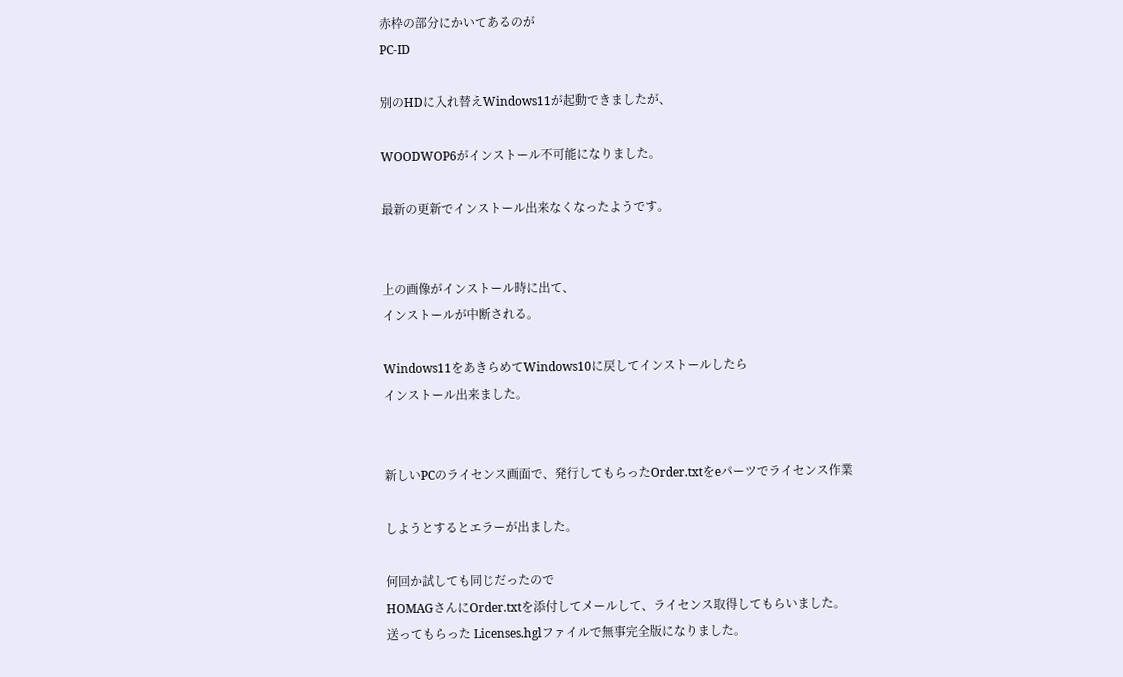赤枠の部分にかいてあるのが
PC-ID

別のHDに入れ替えWindows11が起動できましたが、

WOODWOP6がインストール不可能になりました。

最新の更新でインストール出来なくなったようです。


上の画像がインストール時に出て、
インストールが中断される。

Windows11をあきらめてWindows10に戻してインストールしたら
インストール出来ました。


新しいPCのライセンス画面で、発行してもらったOrder.txtをeパーツでライセンス作業

しようとするとエラーが出ました。

何回か試しても同じだったので
HOMAGさんにOrder.txtを添付してメールして、ライセンス取得してもらいました。
送ってもらった Licenses.hglファイルで無事完全版になりました。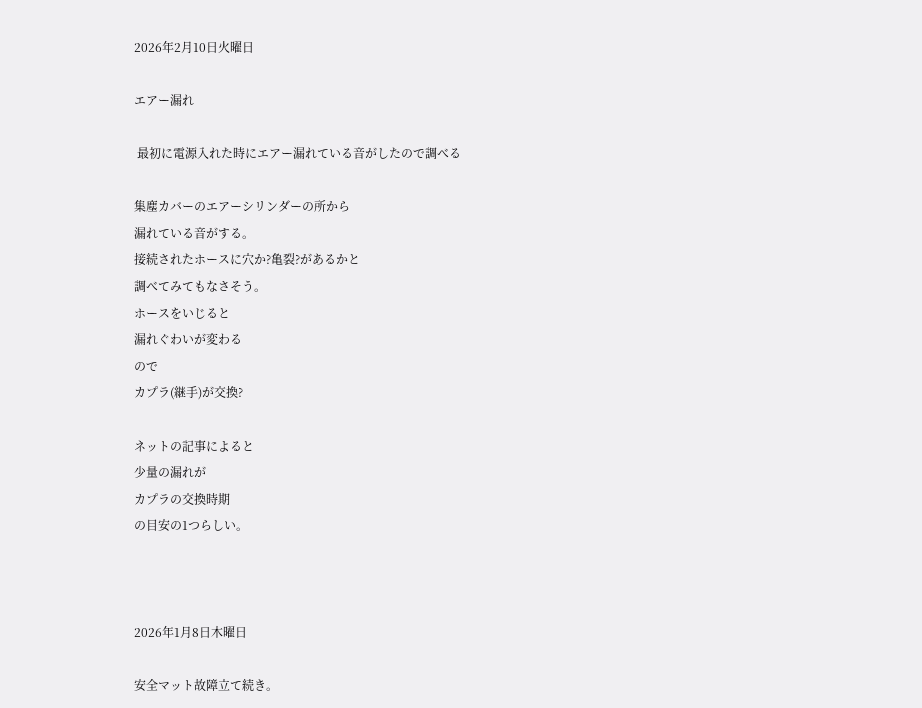2026年2月10日火曜日

エアー漏れ

 最初に電源入れた時にエアー漏れている音がしたので調べる

集塵カバーのエアーシリンダーの所から
漏れている音がする。
接続されたホースに穴か?亀裂?があるかと
調べてみてもなさそう。
ホースをいじると
漏れぐわいが変わる
ので
カプラ(継手)が交換?

ネットの記事によると
少量の漏れが
カプラの交換時期
の目安の1つらしい。



2026年1月8日木曜日

安全マット故障立て続き。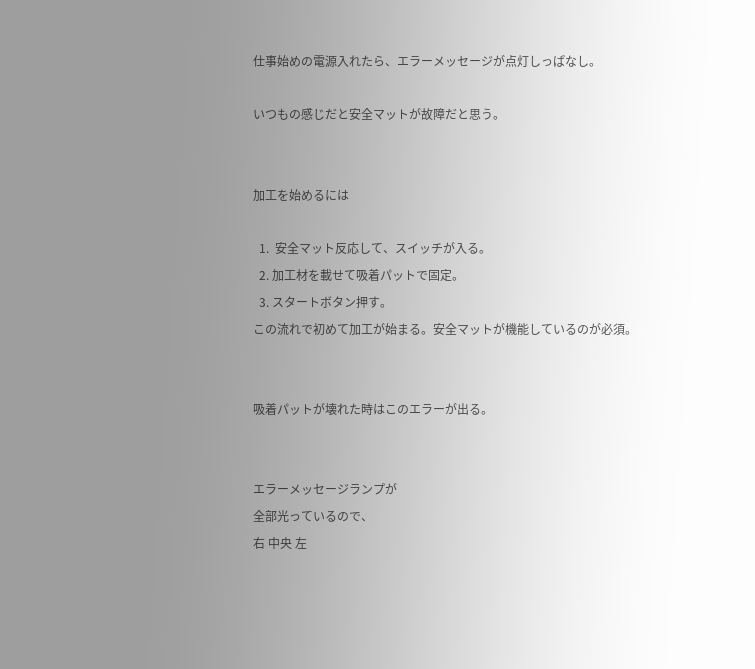仕事始めの電源入れたら、エラーメッセージが点灯しっぱなし。

いつもの感じだと安全マットが故障だと思う。


加工を始めるには

  1.  安全マット反応して、スイッチが入る。
  2. 加工材を載せて吸着パットで固定。
  3. スタートボタン押す。
この流れで初めて加工が始まる。安全マットが機能しているのが必須。


吸着パットが壊れた時はこのエラーが出る。


エラーメッセージランプが
全部光っているので、
右 中央 左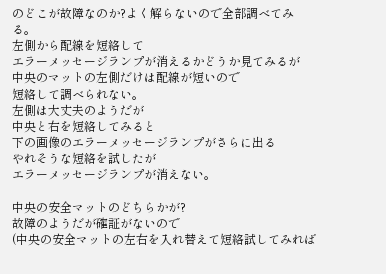のどこが故障なのか?よく解らないので全部調べてみる。
左側から配線を短絡して
エラーメッセージランプが消えるかどうか見てみるが
中央のマットの左側だけは配線が短いので
短絡して調べられない。
左側は大丈夫のようだが
中央と右を短絡してみると
下の画像のエラーメッセージランプがさらに出る
やれそうな短絡を試したが
エラーメッセージランプが消えない。

中央の安全マットのどちらかが?
故障のようだが確証がないので
(中央の安全マットの左右を入れ替えて短絡試してみれば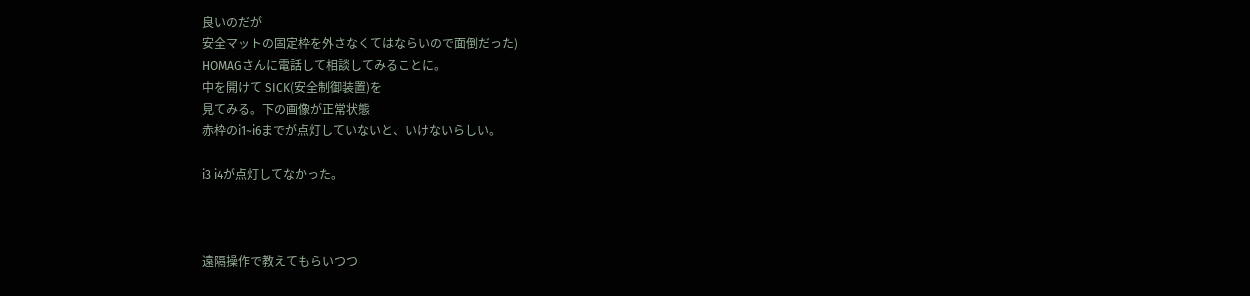良いのだが
安全マットの固定枠を外さなくてはならいので面倒だった)
HOMAGさんに電話して相談してみることに。
中を開けて SICK(安全制御装置)を
見てみる。下の画像が正常状態
赤枠のi1~i6までが点灯していないと、いけないらしい。

i3 i4が点灯してなかった。



遠隔操作で教えてもらいつつ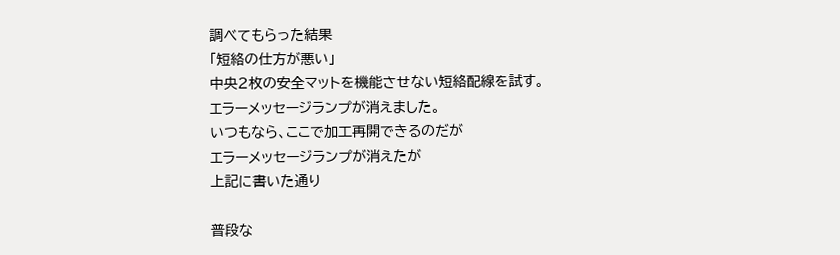調べてもらった結果
「短絡の仕方が悪い」
中央2枚の安全マットを機能させない短絡配線を試す。
エラーメッセージランプが消えました。
いつもなら、ここで加工再開できるのだが
エラーメッセージランプが消えたが
上記に書いた通り

普段な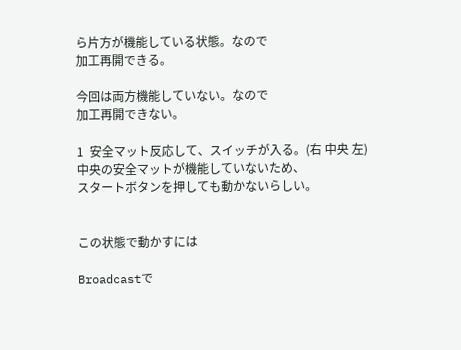ら片方が機能している状態。なので
加工再開できる。

今回は両方機能していない。なので
加工再開できない。

1  安全マット反応して、スイッチが入る。(右 中央 左)
中央の安全マットが機能していないため、
スタートボタンを押しても動かないらしい。


この状態で動かすには

Broadcastで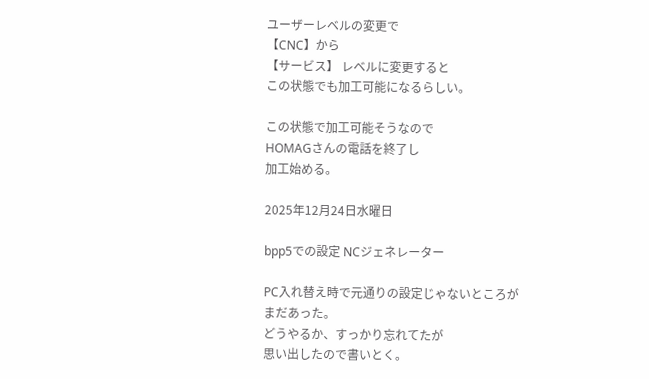ユーザーレベルの変更で
【CNC】から
【サービス】 レベルに変更すると
この状態でも加工可能になるらしい。

この状態で加工可能そうなので
HOMAGさんの電話を終了し
加工始める。

2025年12月24日水曜日

bpp5での設定 NCジェネレーター

PC入れ替え時で元通りの設定じゃないところが
まだあった。
どうやるか、すっかり忘れてたが
思い出したので書いとく。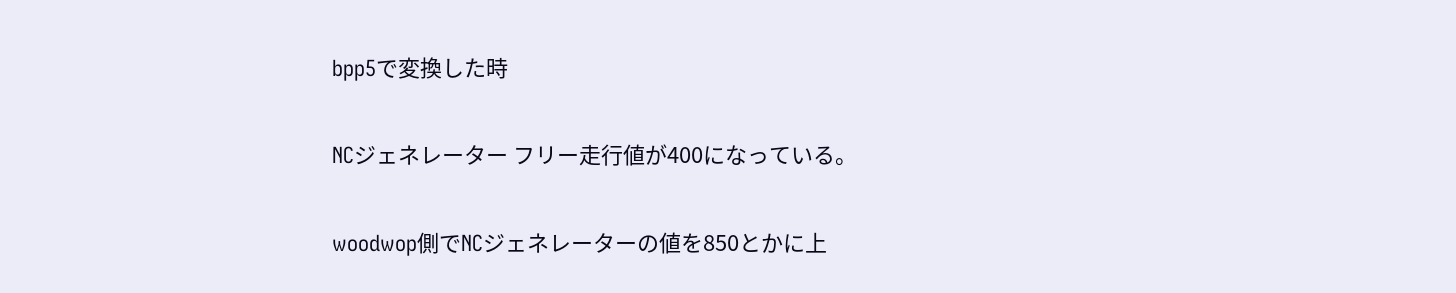bpp5で変換した時

NCジェネレーター フリー走行値が400になっている。

woodwop側でNCジェネレーターの値を850とかに上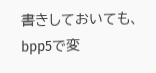書きしておいても、bpp5で変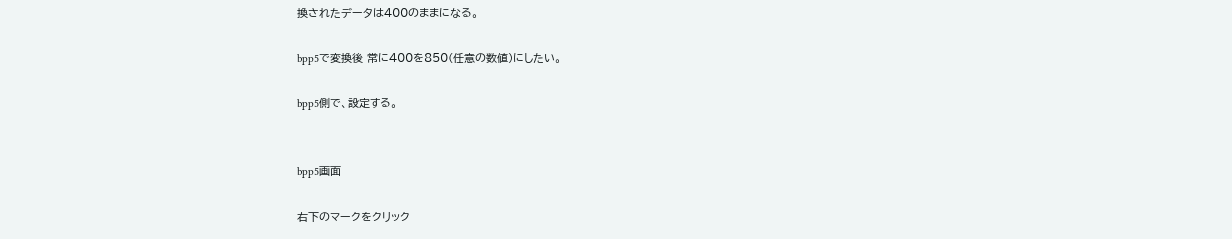換されたデータは400のままになる。

bpp5で変換後 常に400を850(任意の数値)にしたい。

bpp5側で、設定する。


bpp5画面

右下のマークをクリック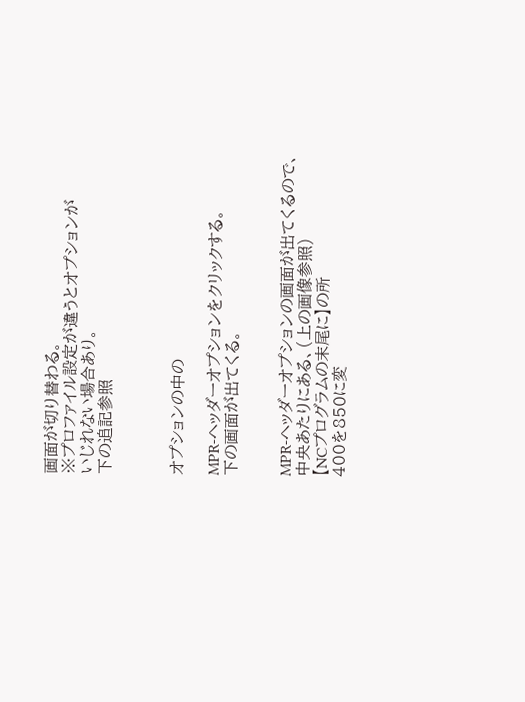画面が切り替わる。
※プロファイル設定が違うとオプションが
いじれない場合あり。
下の追記参照



オプションの中の

MPR-ヘッダーオプションをクリックする。
下の画面が出てくる。


MPR-ヘッダーオプションの画面が出てくるので、
中央あたりにある、(上の画像参照)
【NCプログラムの末尾に】の所
400を850に変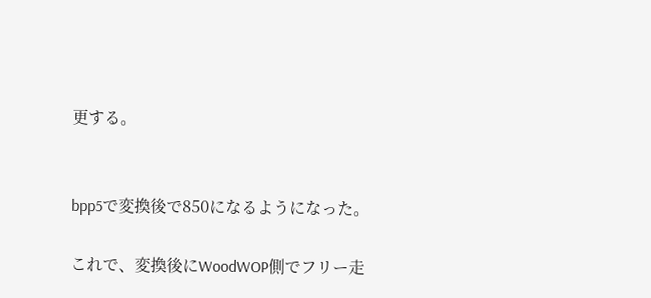更する。


bpp5で変換後で850になるようになった。

これで、変換後にWoodWOP側でフリー走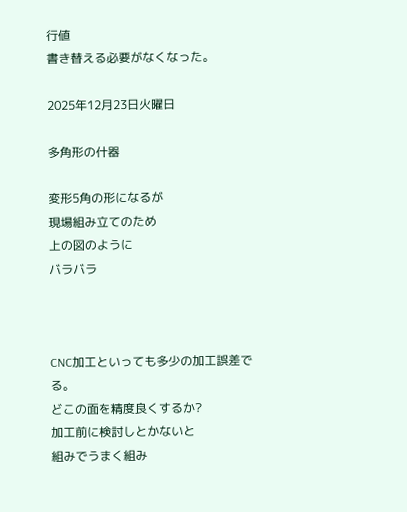行値
書き替える必要がなくなった。

2025年12月23日火曜日

多角形の什器

変形5角の形になるが
現場組み立てのため
上の図のように
バラバラ



CNC加工といっても多少の加工誤差でる。
どこの面を精度良くするか?
加工前に検討しとかないと
組みでうまく組み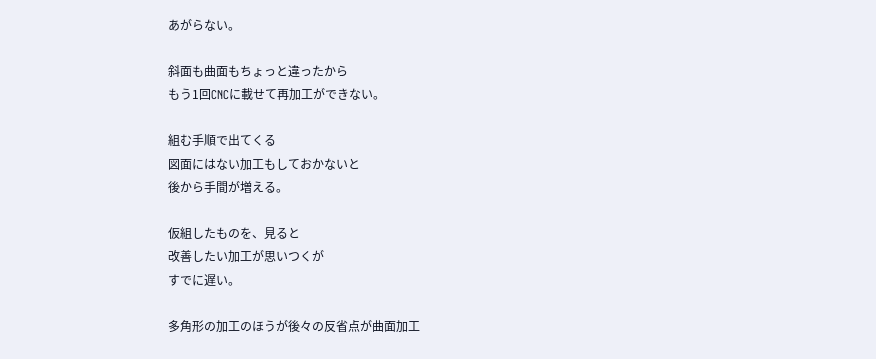あがらない。

斜面も曲面もちょっと違ったから
もう1回CNCに載せて再加工ができない。

組む手順で出てくる
図面にはない加工もしておかないと
後から手間が増える。

仮組したものを、見ると
改善したい加工が思いつくが
すでに遅い。

多角形の加工のほうが後々の反省点が曲面加工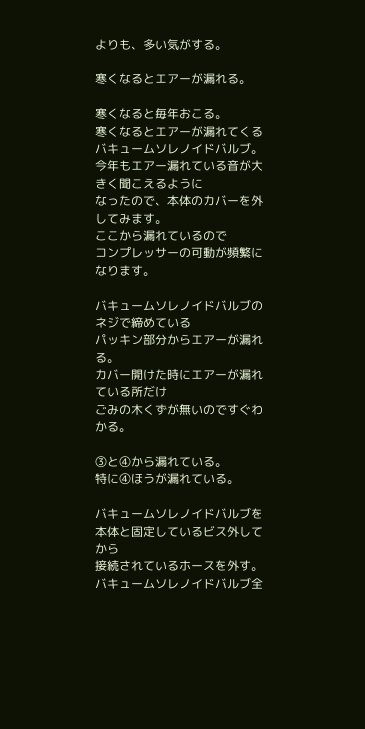よりも、多い気がする。

寒くなるとエアーが漏れる。

寒くなると毎年おこる。
寒くなるとエアーが漏れてくる
バキュームソレノイドバルブ。
今年もエアー漏れている音が大きく聞こえるように
なったので、本体のカバーを外してみます。
ここから漏れているので
コンプレッサーの可動が頻繁になります。

バキュームソレノイドバルブのネジで締めている
パッキン部分からエアーが漏れる。
カバー開けた時にエアーが漏れている所だけ
ごみの木くずが無いのですぐわかる。

③と④から漏れている。
特に④ほうが漏れている。

バキュームソレノイドバルブを本体と固定しているビス外してから
接続されているホースを外す。
バキュームソレノイドバルブ全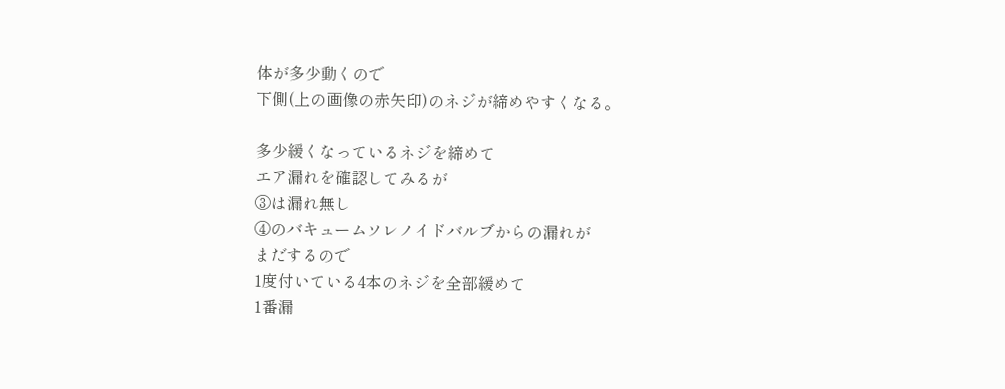体が多少動くので
下側(上の画像の赤矢印)のネジが締めやすくなる。

多少緩くなっているネジを締めて
エア漏れを確認してみるが
③は漏れ無し
④のバキュームソレノイドバルブからの漏れが
まだするので
1度付いている4本のネジを全部緩めて
1番漏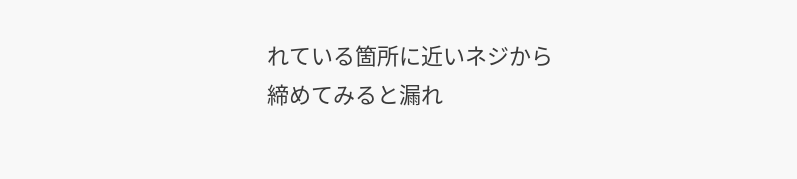れている箇所に近いネジから
締めてみると漏れ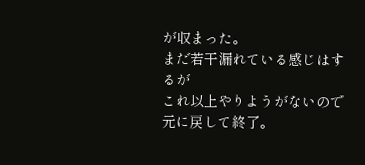が収まった。
まだ若干漏れている感じはするが
これ以上やりようがないので
元に戻して終了。